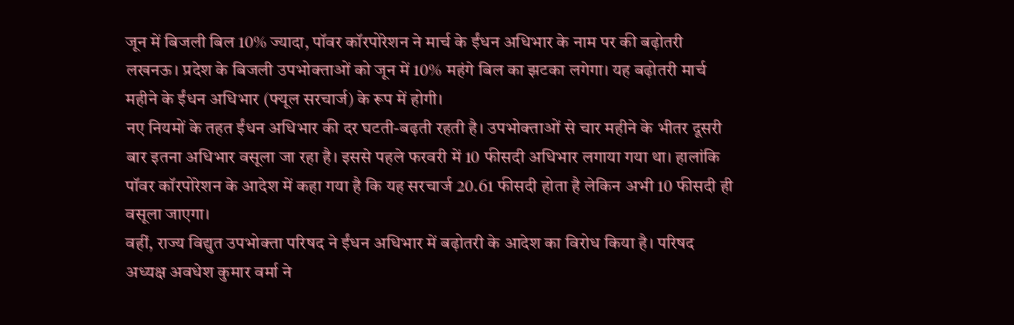जून में बिजली बिल 10% ज्यादा, पॉवर कॉरपोरेशन ने मार्च के ईंधन अधिभार के नाम पर की बढ़ोतरी
लखनऊ। प्रदेश के बिजली उपभोक्ताओं को जून में 10% महंगे बिल का झटका लगेगा। यह बढ़ोतरी मार्च महीने के ईंधन अधिभार (फ्यूल सरचार्ज) के रूप में होगी।
नए नियमों के तहत ईंधन अधिभार की दर घटती-बढ़ती रहती है। उपभोक्ताओं से चार महीने के भीतर दूसरी बार इतना अधिभार वसूला जा रहा है। इससे पहले फरवरी में 10 फीसदी अधिभार लगाया गया था। हालांकि पॉवर कॉरपोरेशन के आदेश में कहा गया है कि यह सरचार्ज 20.61 फीसदी होता है लेकिन अभी 10 फीसदी ही वसूला जाएगा।
वहीं, राज्य विद्युत उपभोक्ता परिषद ने ईंधन अधिभार में बढ़ोतरी के आदेश का विरोध किया है। परिषद अध्यक्ष अवधेश कुमार वर्मा ने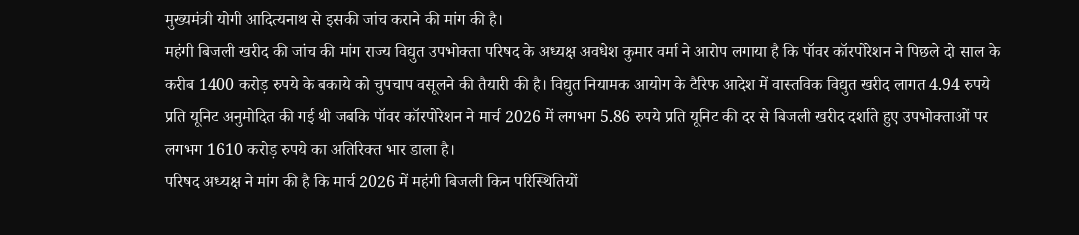मुख्यमंत्री योगी आदित्यनाथ से इसकी जांच कराने की मांग की है।
महंगी बिजली खरीद की जांच की मांग राज्य विद्युत उपभोक्ता परिषद के अध्यक्ष अवधेश कुमार वर्मा ने आरोप लगाया है कि पॉवर कॉरपोरेशन ने पिछले दो साल के करीब 1400 करोड़ रुपये के बकाये को चुपचाप वसूलने की तैयारी की है। विद्युत नियामक आयोग के टैरिफ आदेश में वास्तविक विद्युत खरीद लागत 4.94 रुपये प्रति यूनिट अनुमोदित की गई थी जबकि पॉवर कॉरपोरेशन ने मार्च 2026 में लगभग 5.86 रुपये प्रति यूनिट की दर से बिजली खरीद दर्शाते हुए उपभोक्ताओं पर लगभग 1610 करोड़ रुपये का अतिरिक्त भार डाला है।
परिषद अध्यक्ष ने मांग की है कि मार्च 2026 में महंगी बिजली किन परिस्थितियों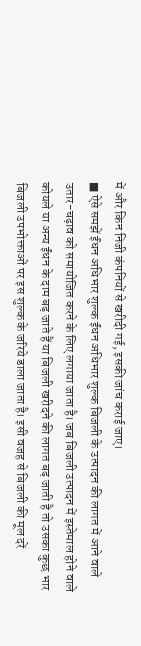में और किन निजी कंपनियों से खरीदी गई, इसकी जांच कराई जाए।
■ ऐसे समझें ईंधन अधिभार शुल्क ईंधन अधिभार शुल्क बिजली के उत्पादन की लागत में आने वाले उतार-चढ़ाव को समायोजित करने के लिए लगाया जाता है। जब बिजली उत्पादन में इस्तेमाल होने वाले कोयले या अन्य ईंधन के दाम बढ़ जाते हैं या बिजली खरीदने की लागत बढ़ जाती है तो उसका कुछ भार बिजली उपभोक्ताओं पर इस शुल्क के जरिये डाला जाता है। इसी वजह से बिजली की मूल दरें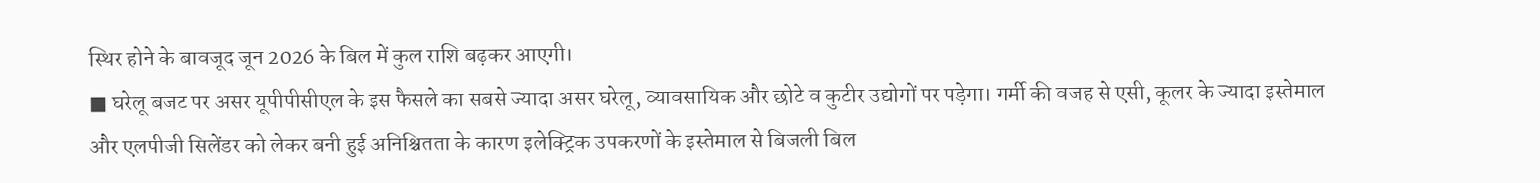स्थिर होने के बावजूद जून 2026 के बिल में कुल राशि बढ़कर आएगी।
■ घरेलू बजट पर असर यूपीपीसीएल के इस फैसले का सबसे ज्यादा असर घरेलू, व्यावसायिक और छोटे व कुटीर उद्योगों पर पड़ेगा। गर्मी की वजह से एसी, कूलर के ज्यादा इस्तेमाल और एलपीजी सिलेंडर को लेकर बनी हुई अनिश्चितता के कारण इलेक्ट्रिक उपकरणों के इस्तेमाल से बिजली बिल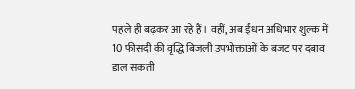पहले ही बढ़कर आ रहे हैं। वहीं, अब ईंधन अधिभार शुल्क में 10 फीसदी की वृद्धि बिजली उपभोक्ताओं के बजट पर दबाव डाल सकती